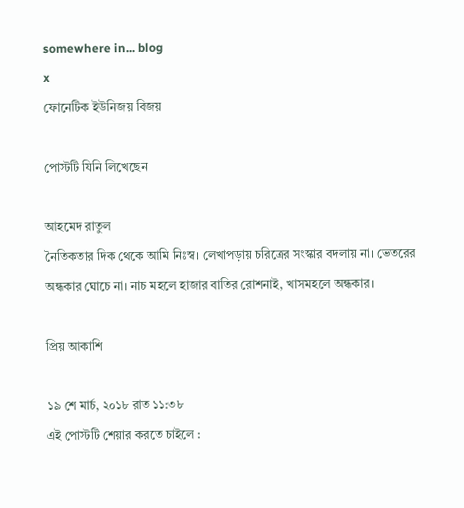somewhere in... blog
x
ফোনেটিক ইউনিজয় বিজয়

পোস্টটি যিনি লিখেছেন

আহমেদ রাতুল
নৈতিকতার দিক থেকে আমি নিঃস্ব। লেখাপড়ায় চরিত্রের সংস্কার বদলায় না। ভেতরের অন্ধকার ঘোচে না। নাচ মহলে হাজার বাতির রোশনাই, খাসমহলে অন্ধকার।

প্রিয় আকাশি

১৯ শে মার্চ, ২০১৮ রাত ১১:৩৮
এই পোস্টটি শেয়ার করতে চাইলে :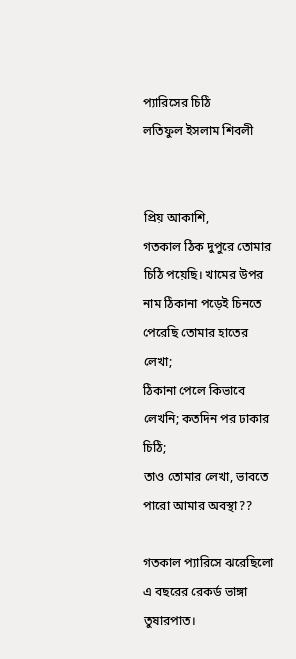প্যারিসের চিঠি
লতিফুল ইসলাম শিবলী


প্রিয় আকাশি,
গতকাল ঠিক দুপুরে তোমার চিঠি পয়েছি। খামের উপর নাম ঠিকানা পড়েই চিনতে পেরেছি তোমার হাতের লেখা;
ঠিকানা পেলে কিভাবে লেখনি; কতদিন পর ঢাকার চিঠি;
তাও তোমার লেখা, ভাবতে পারো আমার অবস্থা??

গতকাল প্যারিসে ঝরেছিলো এ বছরের রেকর্ড ভাঙ্গা তুষারপাত।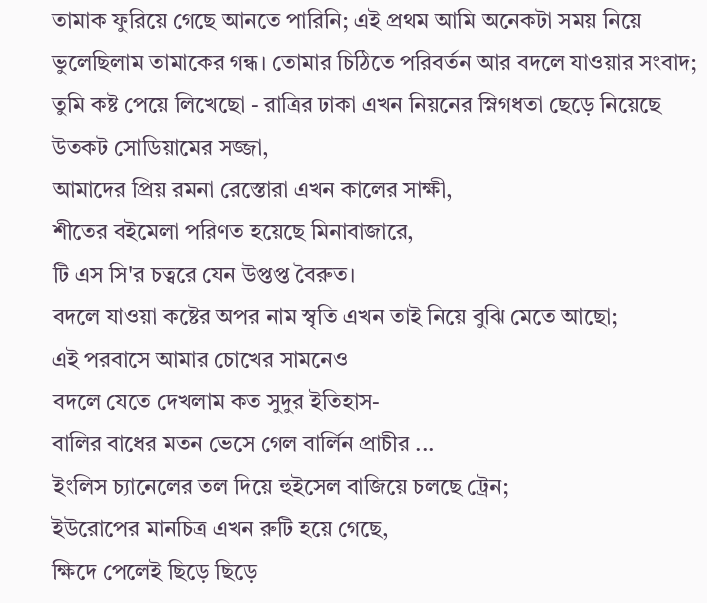তামাক ফুরিয়ে গেছে আনতে পারিনি; এই প্রথম আমি অনেকটা সময় নিয়ে ভুলেছিলাম তামাকের গন্ধ। তোমার চিঠিতে পরিবর্তন আর বদলে যাওয়ার সংবাদ; তুমি কষ্ট পেয়ে লিখেছো - রাত্রির ঢাকা এখন নিয়নের স্নিগধতা ছেড়ে নিয়েছে উতকট সোডিয়ামের সজ্জা,
আমাদের প্রিয় রমনা রেস্তোরা এখন কালের সাক্ষী,
শীতের বইমেলা পরিণত হয়েছে মিনাবাজারে,
টি এস সি'র চত্বরে যেন উপ্তপ্ত বৈরুত।
বদলে যাওয়া কষ্টের অপর নাম স্বৃতি এখন তাই নিয়ে বুঝি মেতে আছো;
এই পরবাসে আমার চোখের সামনেও
বদলে যেতে দেখলাম কত সুদুর ইতিহাস-
বালির বাধের মতন ভেসে গেল বার্লিন প্রাচীর ...
ইংলিস চ্যানেলের তল দিয়ে হুইসেল বাজিয়ে চলছে ট্রেন;
ইউরোপের মানচিত্র এখন রুটি হয়ে গেছে,
ক্ষিদে পেলেই ছিড়ে ছিড়ে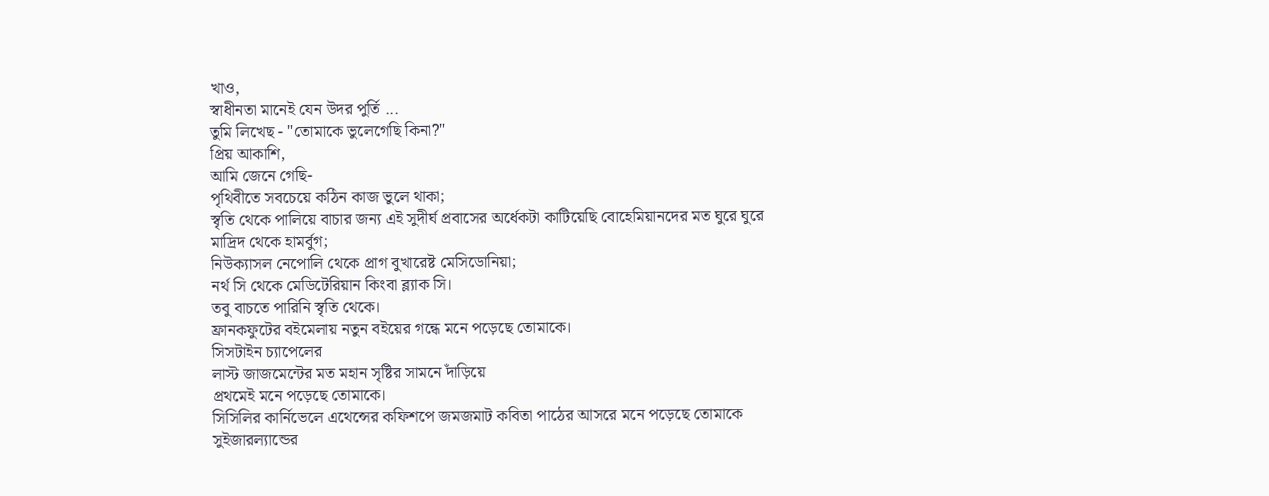খাও,
স্বাধীনতা মানেই যেন উদর পুর্তি ...
তুমি লিখেছ - "তোমাকে ভুলেগেছি কিনা?"
প্রিয় আকাশি,
আমি জেনে গেছি-
পৃথিবীতে সবচেয়ে কঠিন কাজ ভুলে থাকা;
স্বৃতি থেকে পালিয়ে বাচার জন্য এই সুদীর্ঘ প্রবাসের অর্ধেকটা কাটিয়েছি বোহেমিয়ানদের মত ঘুরে ঘুরে
মাদ্রিদ থেকে হামর্বুগ;
নিউক্যাসল নেপোলি থেকে প্রাগ বুখারেষ্ট মেসিডোনিয়া;
নর্থ সি থেকে মেডিটেরিয়ান কিংবা ব্ল্যাক সি।
তবু বাচতে পারিনি স্বৃতি থেকে।
ফ্রানকফুটের বইমেলায় নতুন বইয়ের গন্ধে মনে পড়েছে তোমাকে।
সিসটাইন চ্যাপেলের
লাস্ট জাজমেন্টের মত মহান সৃষ্টির সামনে দাঁড়িয়ে
প্রথমেই মনে পড়েছে তোমাকে।
সিসিলির কার্নিভেলে এথেন্সের কফিশপে জমজমাট কবিতা পাঠের আসরে মনে পড়েছে তোমাকে
সুইজারল্যান্ডের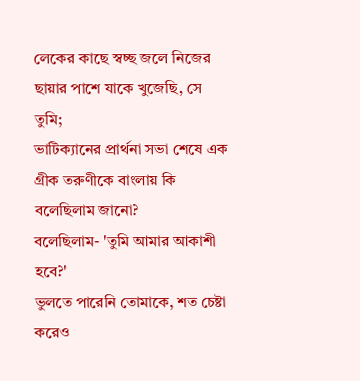লেকের কাছে স্বচ্ছ জলে নিজের ছায়ার পাশে যাকে খুজেছি, সে তুমি;
ভাটিক্যানের প্রার্থনা সভা শেষে এক গ্রীক তরুণীকে বাংলায় কি বলেছিলাম জানো?
বলেছিলাম- 'তুমি আমার আকাশী হবে?'
ভুলতে পারেনি তোমাকে, শত চেষ্টা করেও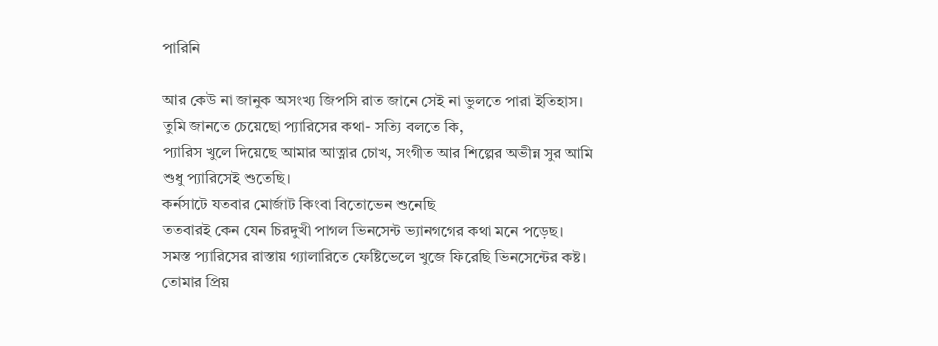পারিনি

আর কেউ না জানুক অসংখ্য জিপসি রাত জানে সেই না ভুলতে পারা ইতিহাস।
তুমি জানতে চেয়েছো প্যারিসের কথা- সত্যি বলতে কি,
প্যারিস খুলে দিয়েছে আমার আত্নার চোখ, সংগীত আর শিল্পের অভীন্ন সুর আমি শুধু প্যারিসেই শুতেছি।
কর্নসাটে যতবার মোর্জাট কিংবা বিতোভেন শুনেছি
ততবারই কেন যেন চিরদুখী পাগল ভিনসেন্ট ভ্যানগগের কথা মনে পড়েছ।
সমস্ত প্যারিসের রাস্তায় গ্যালারিতে ফেষ্টিভেলে খুজে ফিরেছি ভিনসেন্টের কষ্ট।
তোমার প্রিয়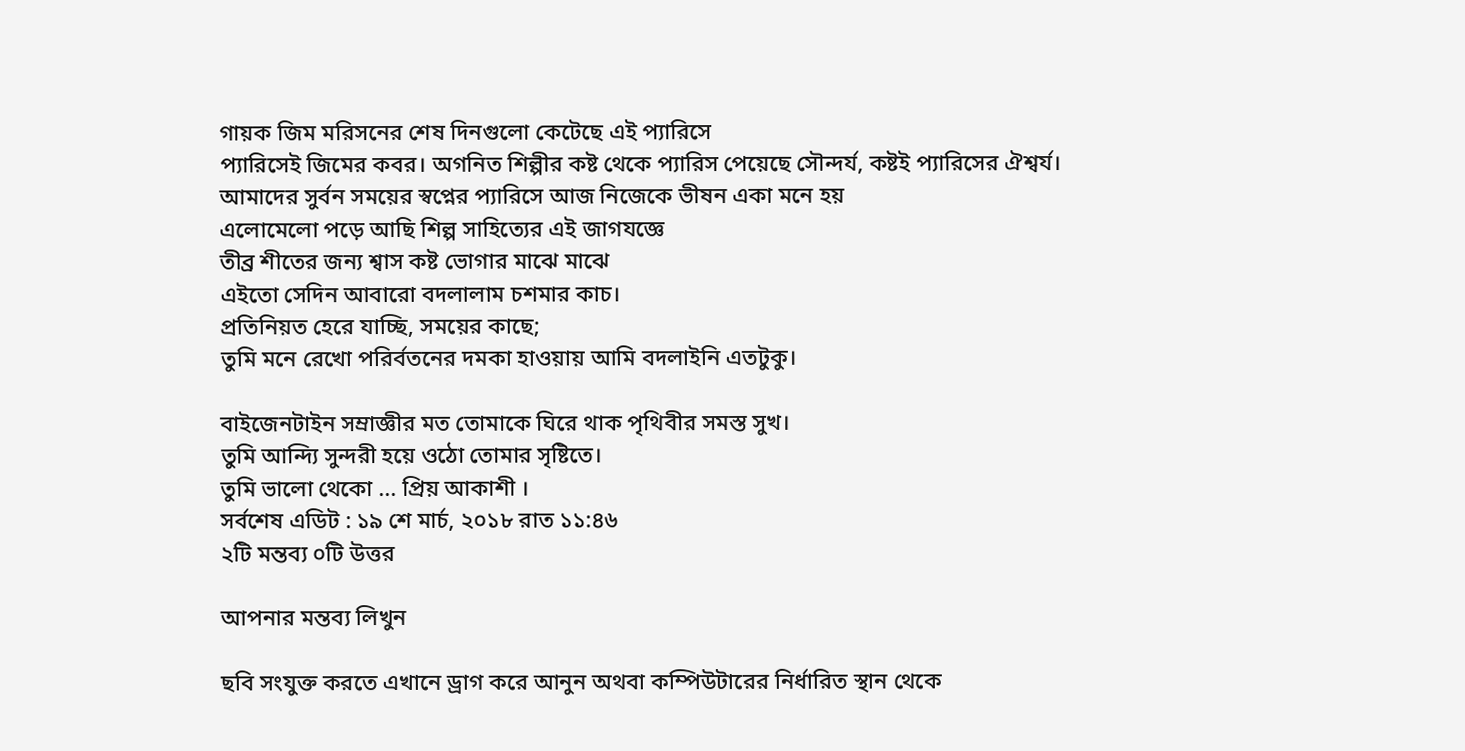গায়ক জিম মরিসনের শেষ দিনগুলো কেটেছে এই প্যারিসে
প্যারিসেই জিমের কবর। অগনিত শিল্পীর কষ্ট থেকে প্যারিস পেয়েছে সৌন্দর্য, কষ্টই প্যারিসের ঐশ্বর্য।
আমাদের সুর্বন সময়ের স্বপ্নের প্যারিসে আজ নিজেকে ভীষন একা মনে হয়
এলোমেলো পড়ে আছি শিল্প সাহিত্যের এই জাগযজ্ঞে
তীব্র শীতের জন্য শ্বাস কষ্ট ভোগার মাঝে মাঝে
এইতো সেদিন আবারো বদলালাম চশমার কাচ।
প্রতিনিয়ত হেরে যাচ্ছি, সময়ের কাছে;
তুমি মনে রেখো পরির্বতনের দমকা হাওয়ায় আমি বদলাইনি এতটুকু।

বাইজেনটাইন সম্রাজ্ঞীর মত তোমাকে ঘিরে থাক পৃথিবীর সমস্ত সুখ।
তুমি আন্দ্যি সুন্দরী হয়ে ওঠো তোমার সৃষ্টিতে।
তুমি ভালো থেকো ... প্রিয় আকাশী ।
সর্বশেষ এডিট : ১৯ শে মার্চ, ২০১৮ রাত ১১:৪৬
২টি মন্তব্য ০টি উত্তর

আপনার মন্তব্য লিখুন

ছবি সংযুক্ত করতে এখানে ড্রাগ করে আনুন অথবা কম্পিউটারের নির্ধারিত স্থান থেকে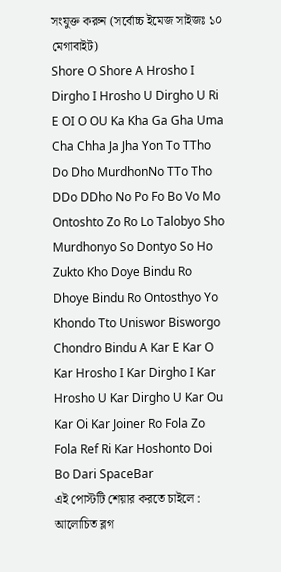সংযুক্ত করুন (সর্বোচ্চ ইমেজ সাইজঃ ১০ মেগাবাইট)
Shore O Shore A Hrosho I Dirgho I Hrosho U Dirgho U Ri E OI O OU Ka Kha Ga Gha Uma Cha Chha Ja Jha Yon To TTho Do Dho MurdhonNo TTo Tho DDo DDho No Po Fo Bo Vo Mo Ontoshto Zo Ro Lo Talobyo Sho Murdhonyo So Dontyo So Ho Zukto Kho Doye Bindu Ro Dhoye Bindu Ro Ontosthyo Yo Khondo Tto Uniswor Bisworgo Chondro Bindu A Kar E Kar O Kar Hrosho I Kar Dirgho I Kar Hrosho U Kar Dirgho U Kar Ou Kar Oi Kar Joiner Ro Fola Zo Fola Ref Ri Kar Hoshonto Doi Bo Dari SpaceBar
এই পোস্টটি শেয়ার করতে চাইলে :
আলোচিত ব্লগ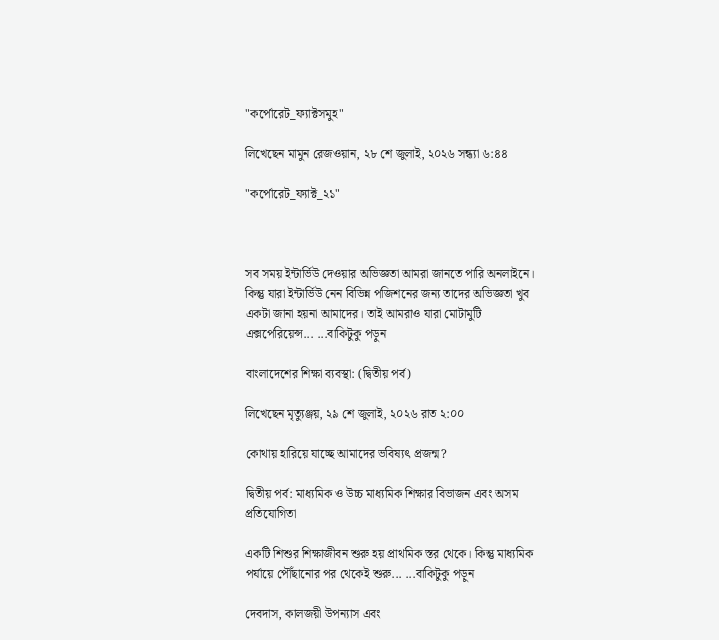"কর্পোরেট_ফ্যাক্টসমুহ"

লিখেছেন মামুন রেজওয়ান, ২৮ শে জুলাই, ২০২৬ সন্ধ্যা ৬:৪৪

"কর্পোরেট_ফ্যাক্ট_২১"



সব সময় ইন্টার্ভিউ দেওয়ার অভিজ্ঞতা আমরা জানতে পারি অনলাইনে। কিন্তু যারা ইন্টার্ভিউ নেন বিভিন্ন পজিশনের জন্য তাদের অভিজ্ঞতা খুব একটা জানা হয়না আমাদের। তাই আমরাও যারা মোটামুটি এক্সপেরিয়েন্স... ...বাকিটুকু পড়ুন

বাংলাদেশের শিক্ষা ব্যবস্থা: (দ্বিতীয় পর্ব)

লিখেছেন মৃত্যুঞ্জয়, ২৯ শে জুলাই, ২০২৬ রাত ২:০০

কোথায় হারিয়ে যাচ্ছে আমাদের ভবিষ্যৎ প্রজন্ম?

দ্বিতীয় পর্ব: মাধ্যমিক ও উচ্চ মাধ্যমিক শিক্ষার বিভাজন এবং অসম প্রতিযোগিতা

একটি শিশুর শিক্ষাজীবন শুরু হয় প্রাথমিক স্তর থেকে। কিন্তু মাধ্যমিক পর্যায়ে পৌঁছানোর পর থেকেই শুরু... ...বাকিটুকু পড়ুন

দেবদাস, কালজয়ী উপন্যাস এবং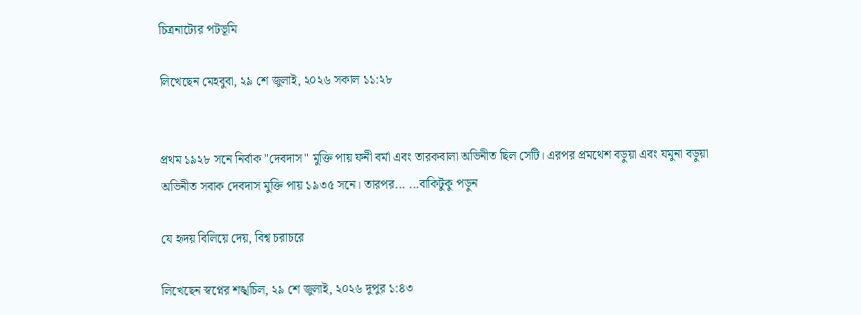চিত্রনাট্যের পটভূমি

লিখেছেন মেহবুবা, ২৯ শে জুলাই, ২০২৬ সকাল ১১:২৮


প্রথম ১৯২৮ সনে নির্বাক "দেবদাস" মুক্তি পায় ফনী বর্মা এবং তারকবালা অভিনীত ছিল সেটি। এরপর প্রমথেশ বড়ুয়া এবং যমুনা বড়ুয়া অভিনীত সবাক দেবদাস মুক্তি পায় ১৯৩৫ সনে। তারপর... ...বাকিটুকু পড়ুন

যে হৃদয় বিলিয়ে দেয়, বিশ্ব চরাচরে

লিখেছেন স্বপ্নের শঙ্খচিল, ২৯ শে জুলাই, ২০২৬ দুপুর ১:৪৩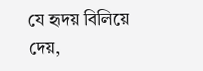যে হৃদয় বিলিয়ে দেয়,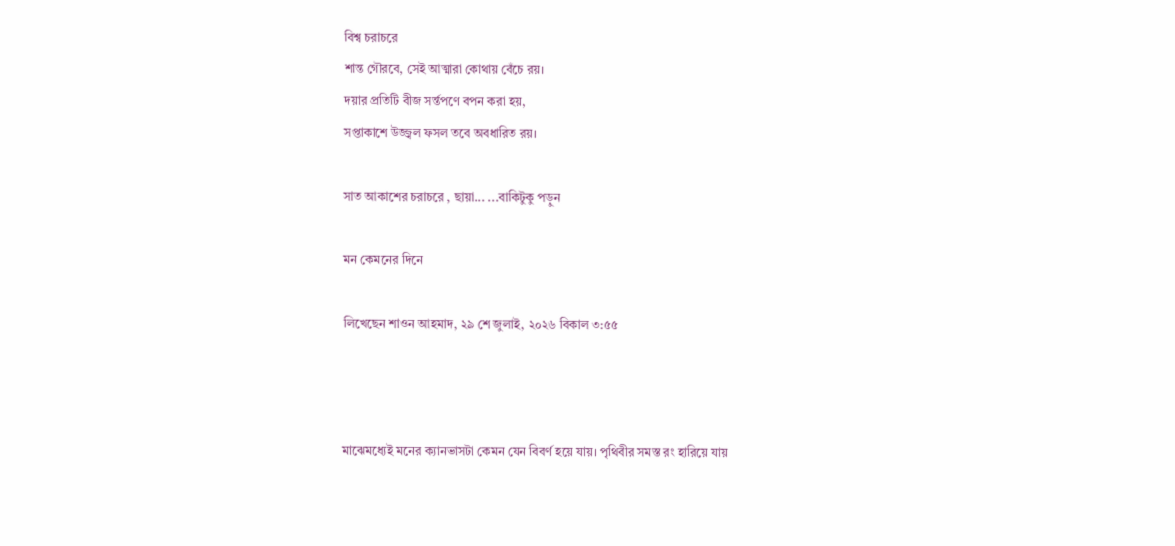বিশ্ব চরাচরে
শান্ত গৌরবে, সেই আত্মারা কোথায় বেঁচে রয়।
দয়ার প্রতিটি বীজ সর্ন্তপণে বপন করা হয়,
সপ্তাকাশে উজ্জ্বল ফসল তবে অবধারিত রয়।

সাত আকাশের চরাচরে , ছায়া... ...বাকিটুকু পড়ুন

মন কেমনের দিনে

লিখেছেন শাওন আহমাদ, ২৯ শে জুলাই, ২০২৬ বিকাল ৩:৫৫



মাঝেমধ্যেই মনের ক্যানভাসটা কেমন যেন বিবর্ণ হয়ে যায়। পৃথিবীর সমস্ত রং হারিয়ে যায়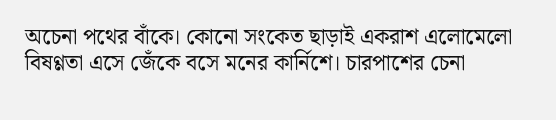অচেনা পথের বাঁকে। কোনো সংকেত ছাড়াই একরাশ এলোমেলো বিষণ্ণতা এসে জেঁকে বসে মনের কার্নিশে। চারপাশের চেনা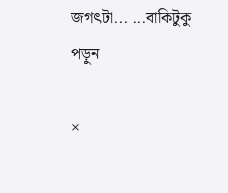জগৎটা... ...বাকিটুকু পড়ুন

×